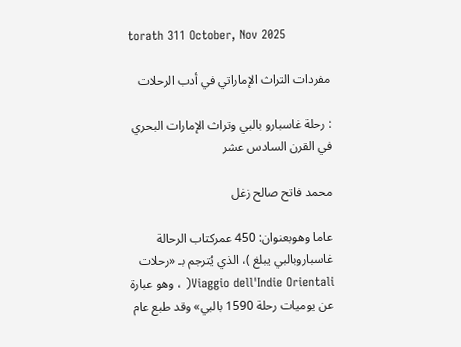torath 311 October, Nov 2025

مفردات التراث الإماراتي في أدب الرحلات

: رحلة غاسبارو بالبي وتراث الإمارات البحري في القرن السادس عشر

محمد فاتح صالح زغل

عاما وهوبعنوان: 450 عمركتاب الرحالة غاسباروبالبي يبلغ )، الذي يُترجم بـ «رحلات Viaggio dell'Indie Orientali( ، وهو عبارة عن يوميات رحلة 1590 بالبي» وقد طبع عام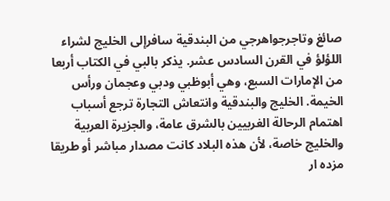صائغ وتاجرجواهرجي من البندقية سافرإلى الخليج لشراء اللؤلؤ في القرن السادس عشر. يذكر بالبي في الكتاب أربعا من الإمارات السبع، وهي أبوظبي ودبي وعجمان ورأس الخيمة. الخليج والبندقية وانتعاش التجارة ترجع أسباب اهتمام الرحالة الغربيين بالشرق عامة، والجزيرة العربية والخليج خاصة، لأن هذه البلاد كانت مصدار مباشر أو طريقا مزده ار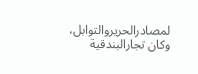لمصادرالحريروالتوابل، وكان تجارالبندقية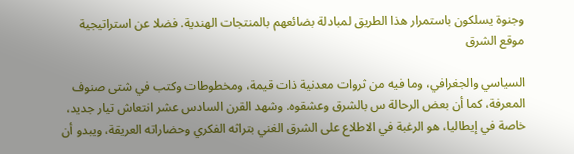وجنوة يسلكون باستمرار هذا الطريق لمبادلة بضائعهم بالمنتجات الهندية. فضلا عن استراتيجية موقع الشرق

السياسي والجغرافي، وما فيه من ثروات معدنية ذات قيمة، ومخطوطات وكتب في شتى صنوف المعرفة، كما أن بعض الرحالة س بالشرق وعشقوه. وشهد القرن السادس عشر انتعاش تيار جديد، خاصة في إيطاليا، هو الرغبة في الاطلاع على الشرق الغني بتراثه الفكري وحضاراته العريقة، ويبدو أن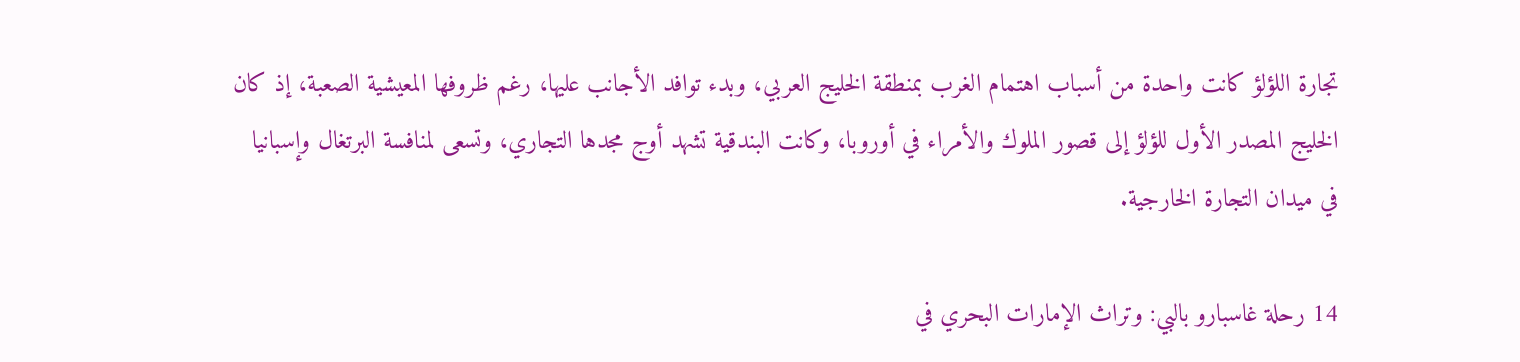تجارة اللؤلؤ كانت واحدة من أسباب اهتمام الغرب بمنطقة الخليج العربي، وبدء توافد الأجانب عليها، رغم ظروفها المعيشية الصعبة، إذ كان الخليج المصدر الأول للؤلؤ إلى قصور الملوك والأمراء في أوروبا، وكانت البندقية تشهد أوج مجدها التجاري، وتسعى لمنافسة البرتغال وإسبانيا في ميدان التجارة الخارجية.

14 رحلة غاسبارو بالبي: وتراث الإمارات البحري في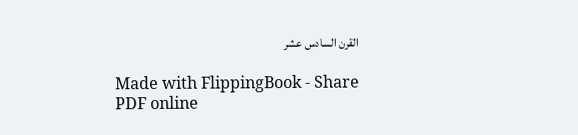القرن السادس عشر

Made with FlippingBook - Share PDF online